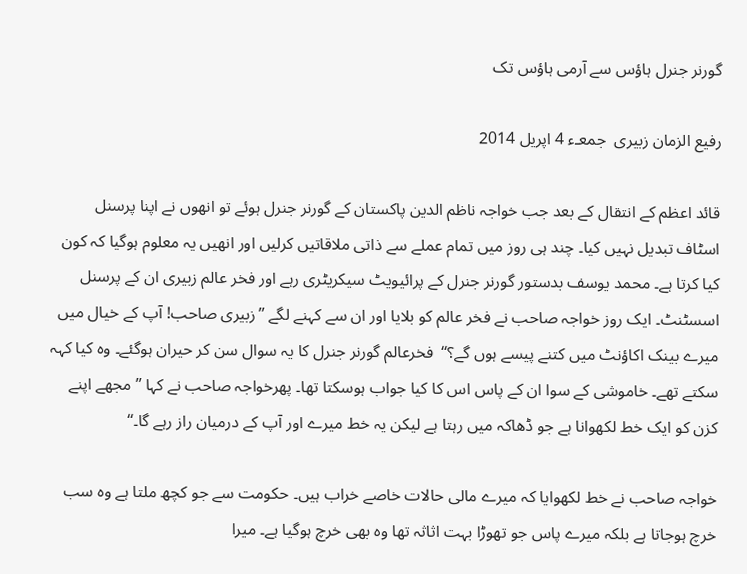گورنر جنرل ہاؤس سے آرمی ہاؤس تک

رفیع الزمان زبیری  جمعـء 4 اپريل 2014

قائد اعظم کے انتقال کے بعد جب خواجہ ناظم الدین پاکستان کے گورنر جنرل ہوئے تو انھوں نے اپنا پرسنل اسٹاف تبدیل نہیں کیا۔ چند ہی روز میں تمام عملے سے ذاتی ملاقاتیں کرلیں اور انھیں یہ معلوم ہوگیا کہ کون کیا کرتا ہے۔ محمد یوسف بدستور گورنر جنرل کے پرائیویٹ سیکریٹری رہے اور فخر عالم زبیری ان کے پرسنل اسسٹنٹ۔ ایک روز خواجہ صاحب نے فخر عالم کو بلایا اور ان سے کہنے لگے ’’زبیری صاحب! آپ کے خیال میں میرے بینک اکاؤنٹ میں کتنے پیسے ہوں گے؟‘‘  فخرعالم گورنر جنرل کا یہ سوال سن کر حیران ہوگئے۔ وہ کیا کہہ سکتے تھے۔ خاموشی کے سوا ان کے پاس اس کا کیا جواب ہوسکتا تھا۔ پھرخواجہ صاحب نے کہا ’’مجھے اپنے کزن کو ایک خط لکھوانا ہے جو ڈھاکہ میں رہتا ہے لیکن یہ خط میرے اور آپ کے درمیان راز رہے گا۔‘‘

خواجہ صاحب نے خط لکھوایا کہ میرے مالی حالات خاصے خراب ہیں۔ حکومت سے جو کچھ ملتا ہے وہ سب خرچ ہوجاتا ہے بلکہ میرے پاس جو تھوڑا بہت اثاثہ تھا وہ بھی خرچ ہوگیا ہے۔ میرا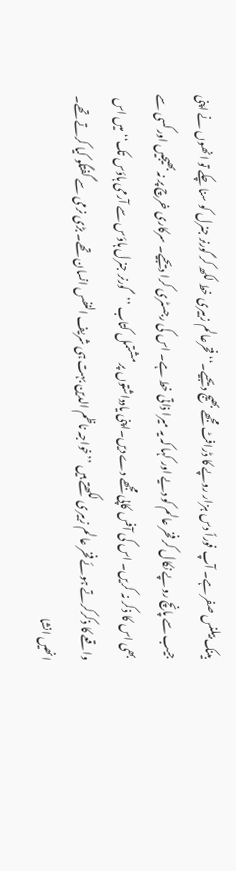بینک بیلنس صفر ہے۔ آپ فوراً دس ہزار روپے کا ڈرافٹ مجھے بھیج دیجیے۔‘‘ فخرعالم زبیری خط لکھ کر گورنر جنرل کو سنا چکے تو انھوں نے اپنی جیب سے پانچ روپے نکال کر فخر عالم کو دیے اور کہا کہ یہ میرا ذاتی خط ہے۔ اس کی رجسٹری کرا دیجیے۔ سرکاری خرچ پر نہ بھیجیں اور کسی سے بھی اس کا ذکر نہ کریں۔ اس کی آفس کاپی مجھے دے دیں۔اپنی یادداشتوں پر مشتمل کتاب ’’گورنر جنرل ہاؤس سے آرمی ہاؤس تک‘‘ میں اس واقعے کا ذکرکرتے ہوئے فخر عالم زبیری لکھتے ہیں ’’خواجہ ناظم الدین بہت ہی شریف النفس انسان تھے۔ بڑی نرمی سے گفتگو کیا کرتے تھے۔ انھیں انشا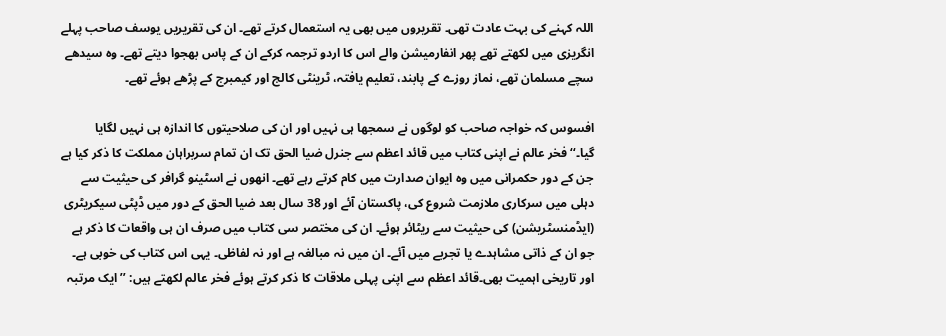اللہ کہنے کی بہت عادت تھی۔ تقریروں میں بھی یہ استعمال کرتے تھے۔ ان کی تقریریں یوسف صاحب پہلے انگریزی میں لکھتے تھے پھر انفارمیشن والے اس کا اردو ترجمہ کرکے ان کے پاس بھجوا دیتے تھے۔ وہ سیدھے سچے مسلمان تھے، نماز روزے کے پابند، تعلیم یافتہ، ٹرینٹی کالج اور کیمبرج کے پڑھے ہوئے تھے۔

افسوس کہ خواجہ صاحب کو لوگوں نے سمجھا ہی نہیں اور ان کی صلاحیتوں کا اندازہ ہی نہیں لگایا گیا۔‘‘فخر عالم نے اپنی کتاب میں قائد اعظم سے جنرل ضیا الحق تک ان تمام سربراہان مملکت کا ذکر کیا ہے جن کے دور حکمرانی میں وہ ایوان صدارت میں کام کرتے رہے تھے۔ انھوں نے اسٹینو گرافر کی حیثیت سے دہلی میں سرکاری ملازمت شروع کی، پاکستان آئے اور 38 سال بعد ضیا الحق کے دور میں ڈپٹی سیکریٹری (ایڈمنسٹریشن) کی حیثیت سے ریٹائر ہوئے۔ ان کی مختصر سی کتاب میں صرف ان ہی واقعات کا ذکر ہے جو ان کے ذاتی مشاہدے یا تجربے میں آئے۔ ان میں نہ مبالغہ ہے اور نہ لفاظی۔ یہی اس کتاب کی خوبی ہے۔ اور تاریخی اہمیت بھی۔قائد اعظم سے اپنی پہلی ملاقات کا ذکر کرتے ہوئے فخر عالم لکھتے ہیں: ’’ایک مرتبہ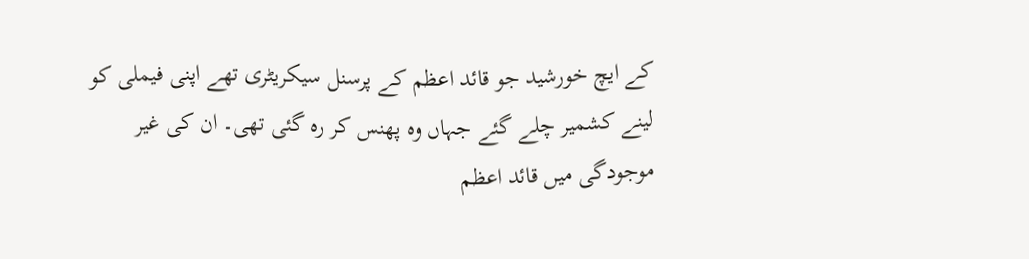کے ایچ خورشید جو قائد اعظم کے پرسنل سیکریٹری تھے اپنی فیملی کو لینے کشمیر چلے گئے جہاں وہ پھنس کر رہ گئی تھی۔ ان کی غیر موجودگی میں قائد اعظم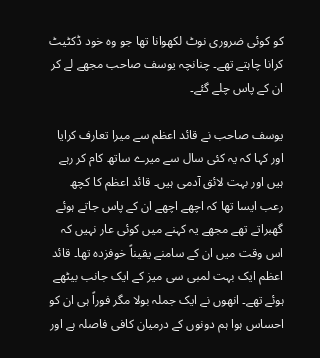کو کوئی ضروری نوٹ لکھوانا تھا جو وہ خود ڈکٹیٹ کرانا چاہتے تھے۔ چنانچہ یوسف صاحب مجھے لے کر ان کے پاس چلے گئے۔

یوسف صاحب نے قائد اعظم سے میرا تعارف کرایا اور کہا کہ یہ کئی سال سے میرے ساتھ کام کر رہے ہیں اور بہت لائق آدمی ہیں۔ قائد اعظم کا کچھ رعب ایسا تھا کہ اچھے اچھے ان کے پاس جاتے ہوئے گھبراتے تھے مجھے یہ کہنے میں کوئی عار نہیں کہ اس وقت میں ان کے سامنے یقیناً خوفزدہ تھا۔ قائد اعظم ایک بہت لمبی سی میز کے ایک جانب بیٹھے ہوئے تھے۔ انھوں نے ایک جملہ بولا مگر فوراً ہی ان کو احساس ہوا ہم دونوں کے درمیان کافی فاصلہ ہے اور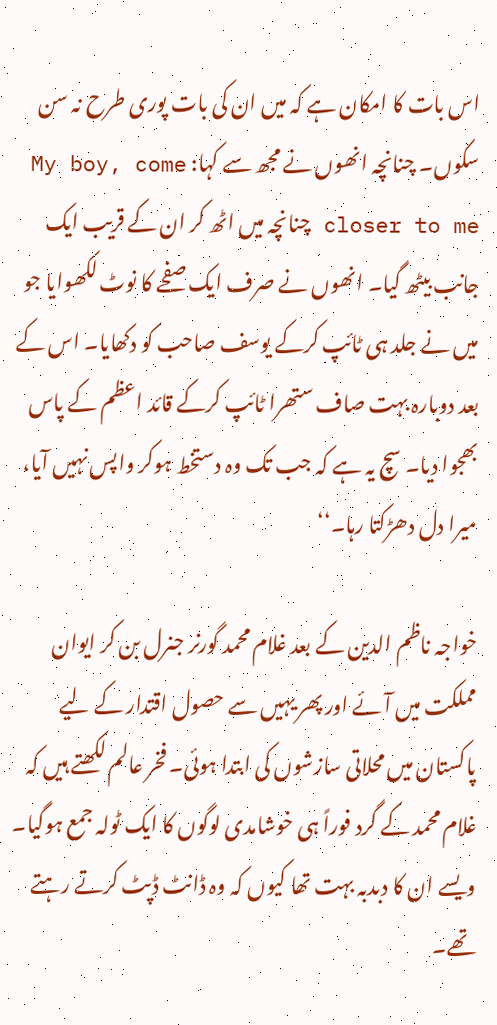اس بات کا امکان ہے کہ میں ان کی بات پوری طرح نہ سن سکوں۔ چنانچہ انھوں نے مجھ سے کہا: My boy, come closer to me چنانچہ میں اٹھ کر ان کے قریب ایک جانب بیٹھ گیا۔ انھوں نے صرف ایک صفحے کا نوٹ لکھوایا جو میں نے جلد ہی ٹائپ کرکے یوسف صاحب کو دکھایا۔ اس کے بعد دوبارہ بہت صاف ستھرا ٹائپ کرکے قائد اعظم کے پاس بھجوا دیا۔ سچ یہ ہے کہ جب تک وہ دستخط ہوکر واپس نہیں آیا، میرا دل دھڑکتا رہا۔‘‘

خواجہ ناظم الدین کے بعد غلام محمد گورنر جنرل بن کر ایوان مملکت میں آئے اور پھر یہیں سے حصول اقتدار کے لیے پاکستان میں محلاتی سازشوں کی ابتدا ہوئی۔ فخر عالم لکھتے ہیں کہ غلام محمد کے گرد فوراً ہی خوشامدی لوگوں کا ایک ٹولہ جمع ہوگیا۔ ویسے ان کا دبدبہ بہت تھا کیوں کہ وہ ڈانٹ ڈپٹ کرتے رہتے تھے۔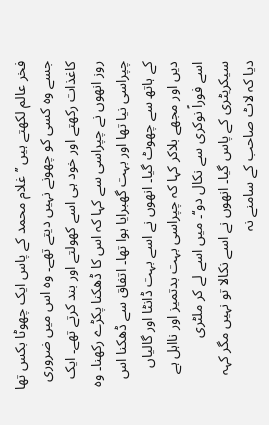فخر عالم لکھتے ہیں ’’غلام محمد کے پاس ایک چھوٹا بکس تھا جسے وہ کسی کو چھونے نہیں دیتے تھے۔ وہ اس میں ضروری کاغذات رکھتے اور خود ہی اسے کھولتے اور بند کرتے تھے۔ ایک روز انھوں نے چپراسی سے کہا کہ اس کا ڈھکنا پکڑے رکھنا۔ وہ چپراسی نیا تھا اور بہت گھبرایا ہوا تھا۔ اتفاق سے ڈھکنا اس کے ہاتھ سے چھوٹ گیا۔ انھوں نے اسے بہت ڈانٹا اور گالیاں دیں اور مجھے بلاکر کہا کہ چپراسی بہت بدتمیز اور نااہل ہے اسے فوراً نوکری سے نکال دو‘‘۔ میں اسے لے کر ملٹری سیکریٹری کے پاس گیا۔ انھوں نے اسے نکالا تو نہیں مگر کہہ دیا کہ لاٹ صاحب کے سامنے نہ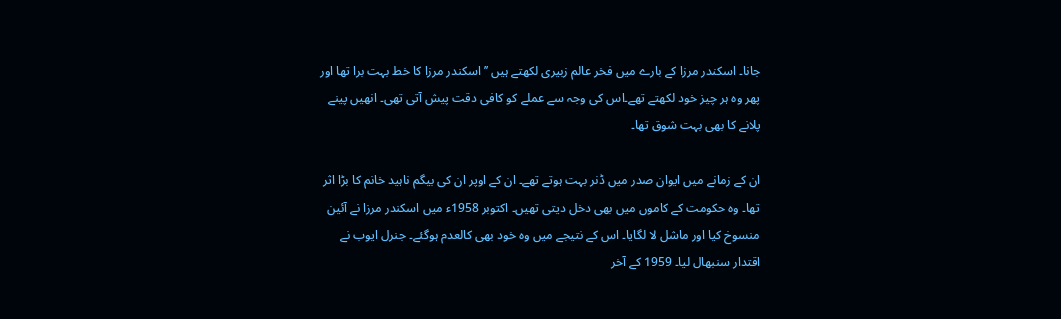جانا۔ اسکندر مرزا کے بارے میں فخر عالم زبیری لکھتے ہیں ’’ اسکندر مرزا کا خط بہت برا تھا اور پھر وہ ہر چیز خود لکھتے تھے۔اس کی وجہ سے عملے کو کافی دقت پیش آتی تھی۔ انھیں پینے پلانے کا بھی بہت شوق تھا۔

ان کے زمانے میں ایوان صدر میں ڈنر بہت ہوتے تھے۔ ان کے اوپر ان کی بیگم ناہید خانم کا بڑا اثر تھا۔ وہ حکومت کے کاموں میں بھی دخل دیتی تھیں۔ اکتوبر 1958ء میں اسکندر مرزا نے آئین منسوخ کیا اور ماشل لا لگایا۔ اس کے نتیجے میں وہ خود بھی کالعدم ہوگئے۔ جنرل ایوب نے اقتدار سنبھال لیا۔ 1959 کے آخر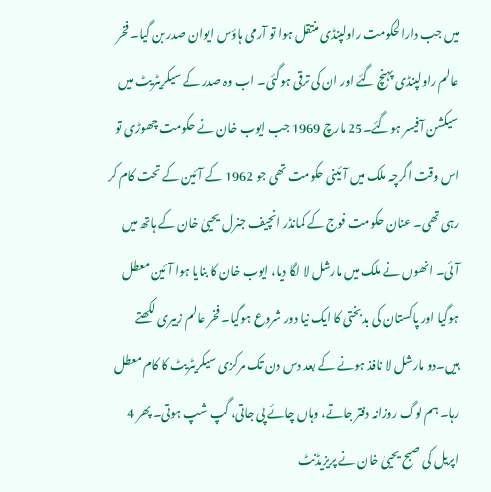میں جب دارالحکومت راولپنڈی منتقل ہوا تو آرمی ہاؤس ایوان صدر بن گیا۔ فخر عالم راولپنڈی پہنچ گئے اور ان کی ترقی ہوگئی۔ اب وہ صدر کے سیکریٹریٹ میں سیکشن آفیسر ہوگئے۔25 مارچ 1969 جب ایوب خان نے حکومت چھوڑی تو اس وقت اگرچہ ملک میں آئینی حکومت تھی جو 1962 کے آئین کے تحت کام کر رہی تھی۔ عنان حکومت فوج کے کمانڈر انچیف جنرل یحییٰ خان کے ہاتھ میں آئی۔ انھوں نے ملک میں مارشل لا لگا دیا، ایوب خان کا بنایا ہوا آئین معطل ہوگیا اور پاکستان کی بدبختی کا ایک نیا دور شروع ہوگیا۔ فخر عالم زبیری لکھتے ہیں۔دو مارشل لا نافذ ہونے کے بعد دس دن تک مرکزی سیکریٹریٹ کا کام معطل رہا۔ ہم لوگ روزانہ دفتر جاتے، وہاں چائے پی جاتی، گپ شپ ہوتی۔ پھر 4 اپریل کی صبح یحییٰ خان نے پریزیڈنٹ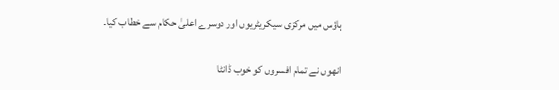ہاؤس میں مرکزی سیکریٹریوں اور دوسرے اعلیٰ حکام سے خطاب کیا۔

انھوں نے تمام افسروں کو خوب ڈانٹا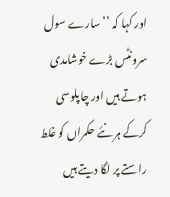اور کہا کہ ’’سارے سول سرونٹس بڑے خوشامدی ہوتے ہیں اور چاپلوسی کرکے ہر نئے حکمراں کو غلط راستے پر لگا دیتے ہیں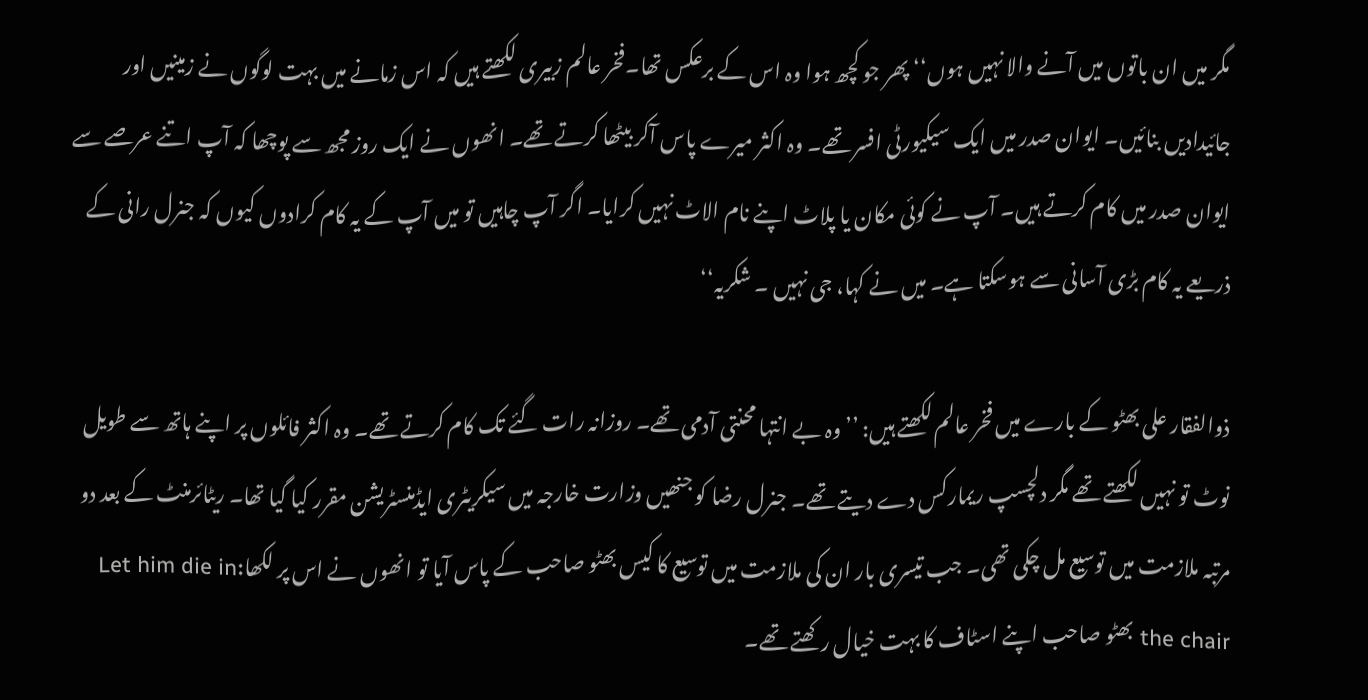مگر میں ان باتوں میں آنے والا نہیں ہوں‘‘ پھر جو کچھ ہوا وہ اس کے برعکس تھا۔فخر عالم زبیری لکھتے ہیں کہ اس زمانے میں بہت لوگوں نے زمینیں اور جائیدادیں بنائیں۔ ایوان صدر میں ایک سیکیورٹی افسر تھے۔ وہ اکثر میرے پاس آکر بیٹھا کرتے تھے۔ انھوں نے ایک روز مجھ سے پوچھا کہ آپ اتنے عرصے سے ایوان صدر میں کام کرتے ہیں۔ آپ نے کوئی مکان یا پلاٹ اپنے نام الاٹ نہیں کرایا۔ اگر آپ چاہیں تو میں آپ کے یہ کام کرادوں کیوں کہ جنرل رانی کے ذریعے یہ کام بڑی آسانی سے ہوسکتا ہے۔ میں نے کہا، جی نہیں ۔ شکریہ‘‘

ذوالفقار علی بھٹو کے بارے میں فخر عالم لکھتے ہیں: ’’وہ بے انتہا محنتی آدمی تھے۔ روزانہ رات گئے تک کام کرتے تھے۔ وہ اکثر فائلوں پر اپنے ہاتھ سے طویل نوٹ تو نہیں لکھتے تھے مگر دلچسپ ریمارکس دے دیتے تھے۔ جنرل رضا کو جنھیں وزارت خارجہ میں سیکریٹری ایڈمنسٹریشن مقرر کیا گیا تھا۔ ریٹائرمنٹ کے بعد دو مرتبہ ملازمت میں توسیع مل چکی تھی۔ جب تیسری بار ان کی ملازمت میں توسیع کا کیس بھٹو صاحب کے پاس آیا تو انھوں نے اس پر لکھا:Let him die in the chair بھٹو صاحب اپنے اسٹاف کا بہت خیال رکھتے تھے۔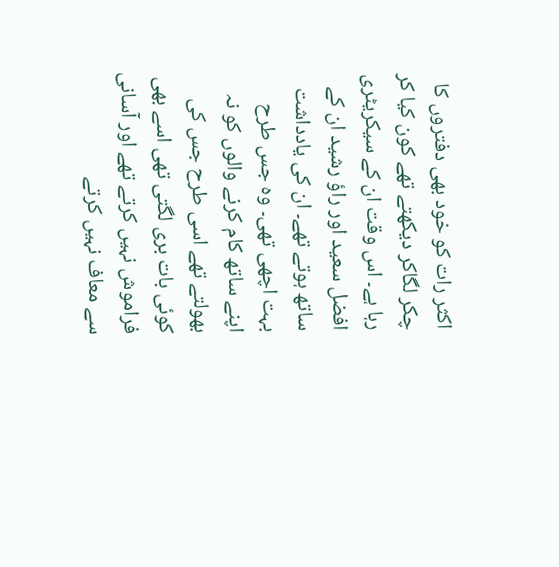اکثر رات کو خود بھی دفتروں کا چکر لگاکر دیکھتے تھے کون کیا کر رہا ہے۔ اس وقت ان کے سیکریٹری افضل سعید اور راؤ رشید ان کے ساتھ ہوتے تھے۔ ان کی یادداشت بہت اچھی تھی۔ وہ جس طرح اپنے ساتھ کام کرنے والوں کو نہ بھولتے تھے اسی طرح جس کی کوئی بات بری لگتی تھی اسے بھی فراموش نہیں کرتے تھے اور آسانی سے معاف نہیں کرتے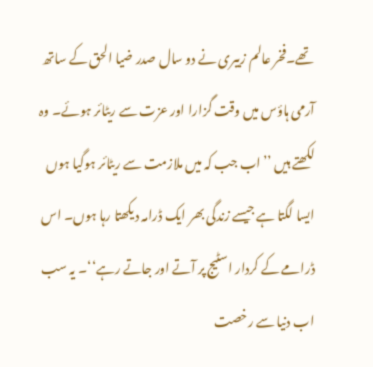تھے۔فخر عالم زبیری نے دو سال صدر ضیا الحق کے ساتھ آرمی ہاؤس میں وقت گزارا اور عزت سے ریٹائر ہوئے۔ وہ لکھتے ہیں ’’اب جب کہ میں ملازمت سے ریٹائر ہوگیا ہوں ایسا لگتا ہے جیسے زندگی بھر ایک ڈرامہ دیکھتا رہا ہوں۔ اس ڈرامے کے کردار اسٹیج پر آتے اور جاتے رہے‘‘۔ یہ سب اب دنیا سے رخصت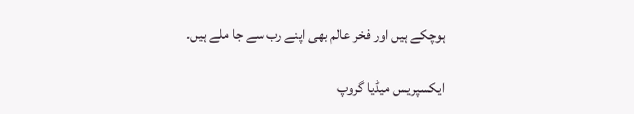ہوچکے ہیں اور فخر عالم بھی اپنے رب سے جا ملے ہیں۔

ایکسپریس میڈیا گروپ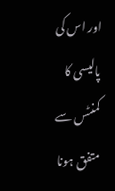اور اس کی پالیسی کا کمنٹس سے متفق ہونا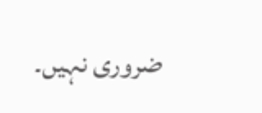ضروری نہیں۔